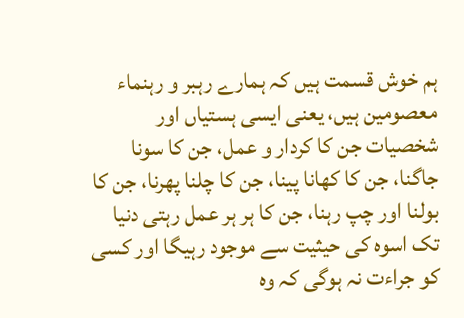ہم خوش قسمت ہیں کہ ہمارے رہبر و رہنماء معصومین ہیں، یعنی ایسی ہستیاں اور شخصیات جن کا کردار و عمل، جن کا سونا جاگنا، جن کا کھانا پینا، جن کا چلنا پھرنا، جن کا بولنا اور چپ رہنا، جن کا ہر ہر عمل رہتی دنیا تک اسوہ کی حیثیت سے موجود رہیگا اور کسی کو جراءت نہ ہوگی کہ وہ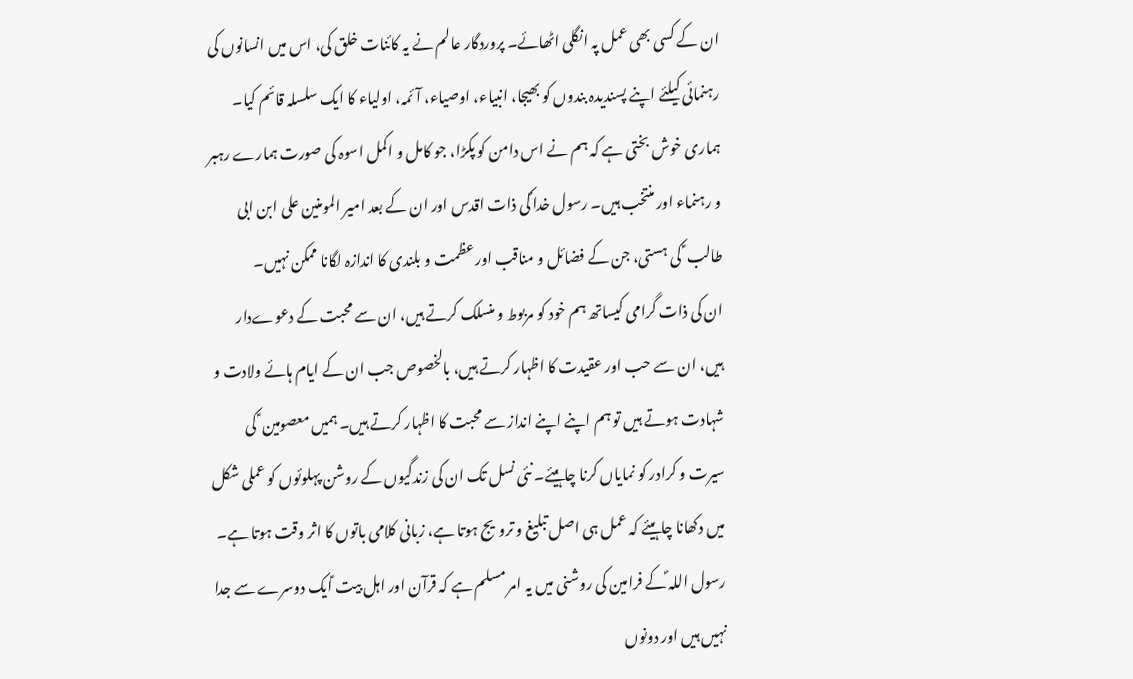ان کے کسی بھی عمل پہ انگلی اٹھائے۔ پروردگار عالم نے یہ کائنات خلق کی، اس میں انسانوں کی رہنمائی کیلئے اپنے پسندیدہ بندوں کو بھیجا، انبیاء، اوصیاء، آئمہ، اولیاء کا ایک سلسلہ قائم کیا۔ ہماری خوش بختی ہے کہ ہم نے اس دامن کو پکڑا، جو کامل و اکمل اسوہ کی صورت ہمارے رہبر و رہنماء اور منتخب ہیں۔ رسول خدا ؐکی ذات اقدس اور ان کے بعد امیر المومنین علی ابن ابی طالب ؑ کی ہستی، جن کے فضائل و مناقب اور عظمت و بلندی کا اندازہ لگانا ممکن نہیں۔
ان کی ذات گرامی کیساتھ ہم خود کو مربوط و منسلک کرتے ہیں، ان سے محبت کے دعوےدار ہیں، ان سے حب اور عقیدت کا اظہار کرتے ہیں، بالخصوص جب ان کے ایام ہائے ولادت و شہادت ہوتے ہیں تو ہم اپنے اپنے انداز سے محبت کا اظہار کرتے ہیں۔ ہمیں معصومین ؑ کی سیرت و کرادر کو نمایاں کرنا چاہیئے۔ نئی نسل تک ان کی زندگیوں کے روشن پہلوئوں کو عملی شکل میں دکھانا چاہیئے کہ عمل ہی اصل تبلیغ و ترویج ہوتا ہے، زبانی کلامی باتوں کا اثر وقت ہوتا ہے۔ رسول اللہ ؐکے فرامین کی روشنی میں یہ امر مسلم ہے کہ قرآن اور اہل بیت ؑایک دوسرے سے جدا نہیں ہیں اور دونوں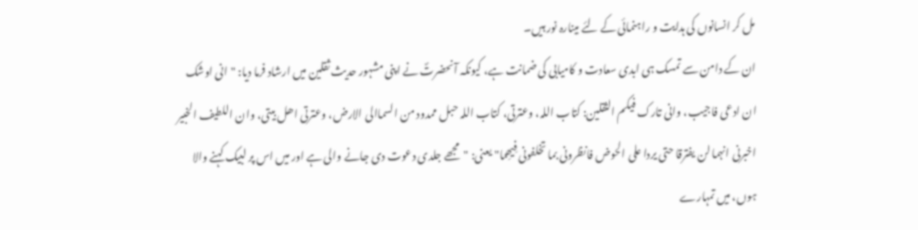مل کر انسانوں کی ہدایت و راہنمائی کے لئے مینارہ نور ہیں۔
ان کے دامن سے تمسک ہی ابدی سعادت و کامیابی کی ضمانت ہے، کیونکہ آنحضرتؐ نے اپنی مشہور حدیث ثقلین میں ارشاد فرما دیا: "انی اوشک ان ادعی فاجیب، وانی تارک فیکم الثقلین: کتاب اللہ، وعترتی، کتاب اللہ حبل ممدود من السماالی الارض، وعترتی اھل بیتی، وان اللطیف الخبیر اخبرنی انہما لن یفترقا حتی یردا علی الحوض فانظرونی بما تخلفونی فِیھِما" یعنی: "مجھے جلدی دعوت دی جانے والی ہے اور میں اس پر لبیک کہنے والا ہوں، میں تمہارے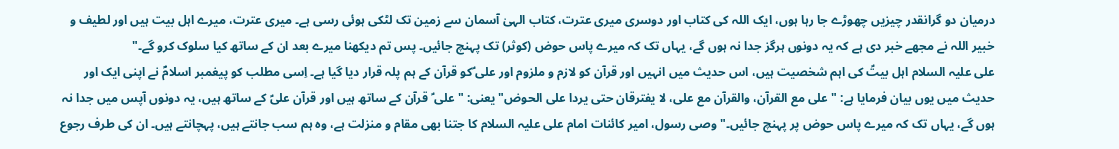درمیان دو گرانقدر چیزیں چھوڑے جا رہا ہوں، ایک اللہ کی کتاب اور دوسری میری عترت، کتاب الہیٰ آسمان سے زمین تک لٹکی ہوئی رسی ہے۔ میری عترت، میرے اہل بیت ہیں اور لطیف و خبیر اللہ نے مجھے خبر دی ہے کہ یہ دونوں ہرگز جدا نہ ہوں گے، یہاں تک کہ میرے پاس حوض (کوثر) تک پہنچ جائیں۔ پس تم دیکھنا میرے بعد ان کے ساتھ کیا سلوک کرو گے۔"
علی علیہ السلام اہل بیتؑ کی اہم شخصیت ہیں، اس حدیث میں انہیں اور قرآن کو لازم و ملزوم اور علی ؑکو قرآن کے ہم پلہ قرار دیا گیا ہے۔ اِسی مطلب کو پیغمبر اسلامؐ نے اپنی ایک اور حدیث میں یوں بیان فرمایا ہے: "علی مع القرآن، والقرآن مع علی، لا یفترقان حتی یردا علی الحوض" یعنی: "علی ؑ قرآن کے ساتھ ہیں اور قرآن علیؑ کے ساتھ ہیں، یہ دونوں آپس میں جدا نہ ہوں گے، یہاں تک کہ میرے پاس حوض پر پہنچ جائیں۔" وصی رسول، امیر کائنات امام علی علیہ السلام کا جتنا بھی مقام و منزلت ہے، وہ ہم سب جانتے ہیں، پہچانتے ہیں۔ ان کی طرف رجوع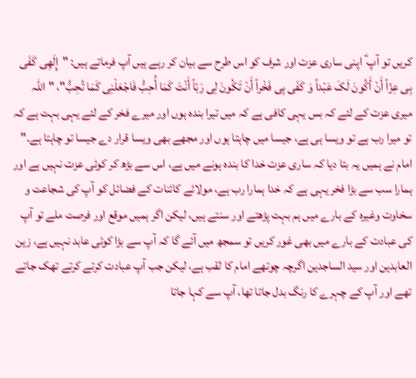کریں تو آپ ؑ اپنی ساری عزت اور شرف کو اس طرح سے بیان کر رہے ہیں آپ فرماتے ہیں: "إِلَهِی کَفَی بِی عِزّاً أَنْ أَکُونَ لَکَ عَبْداً وَ کَفَی بِی فَخْراً أَنْ تَکُونَ لِی رَبّاً أَنْتَ کَمَا أُحِبُّ فَاجْعَلْنِی کَمَا تُحِبُّ"، "اللہ میری عزت کے لئے کہ بس یہی کافی ہے کہ میں تیرا بندہ ہوں اور میرے فخر کے لئے یہی بہت ہے کہ تو میرا رب ہے تو ویسا ہی ہے، جیسا میں چاہتا ہوں اور مجھے بھی ویسا قرار دے جیسا تو چاہتا ہے۔"
امام نے ہمیں یہ بتا دیا کہ ساری عزت خدا کا بندہ ہونے میں ہے، اس سے بڑھ کر کوئی عزت نہیں ہے اور ہمارا سب سے بڑا فخر یہی ہے کہ خدا ہمارا رب ہے، مولائے کائنات کے فضائل کو آپ کی شجاعت و سخاوت وغیرہ کے بارے میں ہم بہت پڑھتے اور سنتے ہیں، لیکن اگر ہمیں موقع اور فرصت ملے تو آپ کی عبادت کے بارے میں بھی غور کریں تو سمجھ میں آئے گا کہ آپ سے بڑا کوئی عابد نہیں ہے، زین العابدین اور سید الساجدین اگرچہ چوتھے امام کا لقب ہے، لیکن جب آپ عبادت کرتے کرتے تھک جاتے تھے اور آپ کے چہرے کا رنگ بدل جاتا تھا، آپ سے کہا جاتا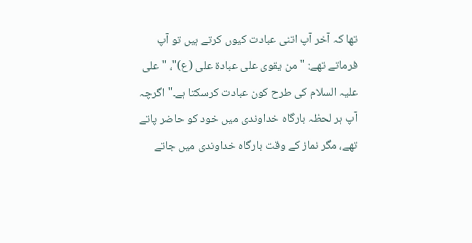تھا کہ آخر آپ اتنی عبادت کیوں کرتے ہیں تو آپ فرماتے تھے: "من یقوی علی عبادة علی (ع)"، "علی علیہ السلام کی طرح کون عبادت کرسکتا ہے۔" اگرچہ آپ ہر لحظہ بارگاہ خداوندی میں خود کو حاضر پاتے تھے، مگر نماز کے وقت بارگاہ خداوندی میں جاتے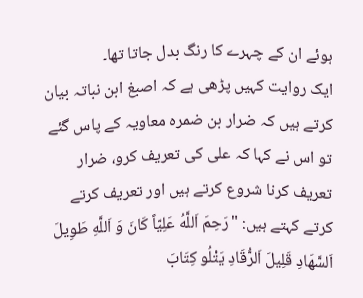ہوئے ان کے چہرے کا رنگ بدل جاتا تھا۔
ایک روایت کہیں پڑھی ہے کہ اصبغ ابن نباتہ بیان کرتے ہیں کہ ضرار بن ضمرہ معاویہ کے پاس گئے تو اس نے کہا کہ علی کی تعریف کرو، ضرار تعریف کرنا شروع کرتے ہیں اور تعریف کرتے کرتے کہتے ہیں: "رَحِمَ اَللَّهُ عَلِيّاً كَانَ وَ اَللَّهِ طَوِيلَ اَلسَّهَادِ قَلِيلَ اَلرُّقَادِ يَتْلُو كِتَابَ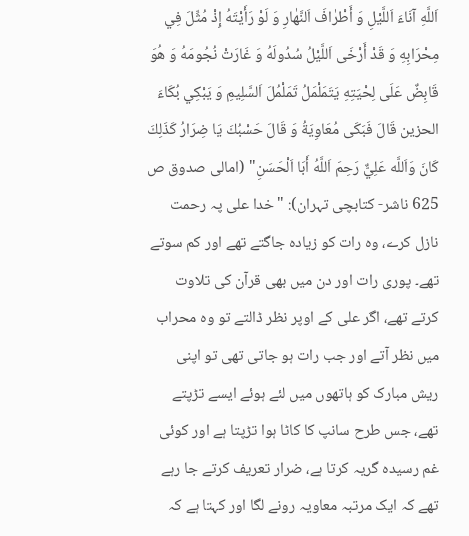اَللَّهِ آنَاءَ اَللَّيْلِ وَ أَطْرٰافَ اَلنَّهٰارِ وَ لَوْ رَأَيْتَهُ إِذْ مُثِّلَ فِي مِحْرَابِهِ وَ قَدْ أَرْخَى اَللَّيْلُ سُدُولَهُ وَ غَارَتْ نُجُومَهُ وَ هُوَ قَابِضٌ عَلَى لِحْيَتِهِ يَتَمَلْمَلُ تَمَلْمُلَ اَلسَّلِيمِ وَ يَبْكِي بُكَاءَ الحزین قَالَ فَبَكَى مُعَاوِيَةُ وَ قَالَ حَسْبُكَ يَا ضِرَارُ كَذَلِكَ كَانَ وَاَللَّه عَلِيٌّ رَحِمَ اَللَّهُ أَبَا اَلْحَسَنِ" (امالی صدوق ص 625 ناشر- کتابچی تہران): "خدا علی پہ رحمت نازل کرے، وہ رات کو زیادہ جاگتے تھے اور کم سوتے تھے۔ پوری رات اور دن میں بھی قرآن کی تلاوت کرتے تھے، اگر علی کے اوپر نظر ڈالتے تو وہ محراب میں نظر آتے اور جب رات ہو جاتی تھی تو اپنی ریش مبارک کو ہاتھوں میں لئے ہوئے ایسے تڑپتے تھے، جس طرح سانپ کا کاٹا ہوا تڑپتا ہے اور کوئی غم رسیدہ گریہ کرتا ہے، ضرار تعریف کرتے جا رہے تھے کہ ایک مرتبہ معاویہ رونے لگا اور کہتا ہے کہ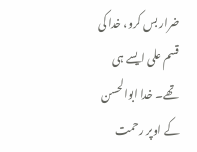ضرار بس کرو، خدا کی قسم علی ایسے ہی تھے۔ خدا ابوالحسن کے اوپر رحمت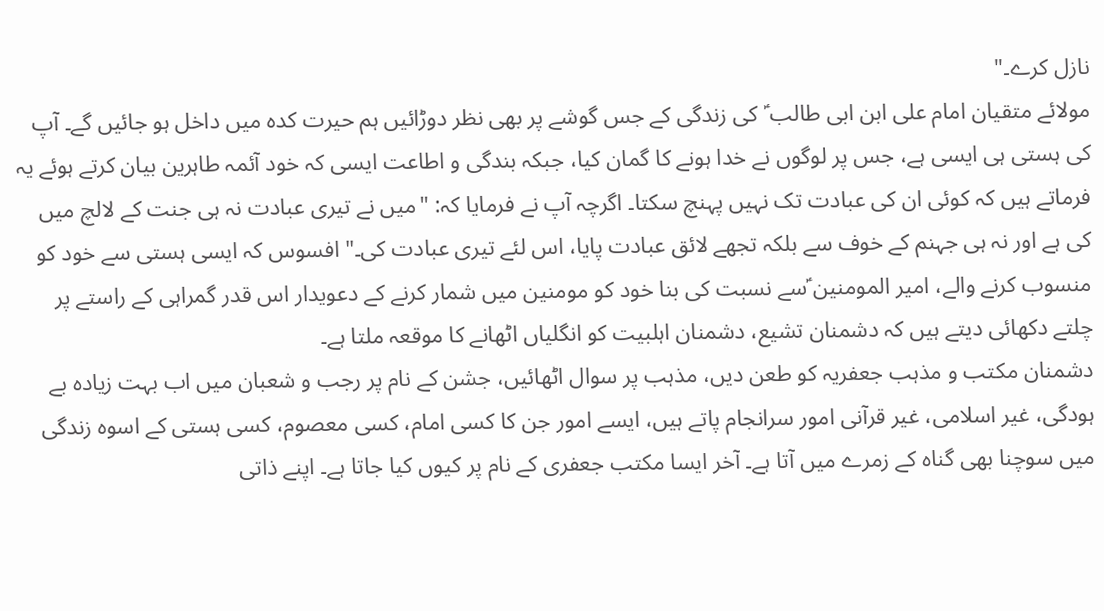نازل کرے۔"
مولائے متقیان امام علی ابن ابی طالب ؑ کی زندگی کے جس گوشے پر بھی نظر دوڑائیں ہم حیرت کدہ میں داخل ہو جائیں گے۔ آپ کی ہستی ہی ایسی ہے، جس پر لوگوں نے خدا ہونے کا گمان کیا، جبکہ بندگی و اطاعت ایسی کہ خود آئمہ طاہرین بیان کرتے ہوئے یہ فرماتے ہیں کہ کوئی ان کی عبادت تک نہیں پہنچ سکتا۔ اگرچہ آپ نے فرمایا کہ: "میں نے تیری عبادت نہ ہی جنت کے لالچ میں کی ہے اور نہ ہی جہنم کے خوف سے بلکہ تجھے لائق عبادت پایا، اس لئے تیری عبادت کی۔" افسوس کہ ایسی ہستی سے خود کو منسوب کرنے والے، امیر المومنین ؑسے نسبت کی بنا خود کو مومنین میں شمار کرنے کے دعویدار اس قدر گمراہی کے راستے پر چلتے دکھائی دیتے ہیں کہ دشمنان تشیع، دشمنان اہلبیت کو انگلیاں اٹھانے کا موقعہ ملتا ہے۔
دشمنان مکتب و مذہب جعفریہ کو طعن دیں، مذہب پر سوال اٹھائیں، جشن کے نام پر رجب و شعبان میں اب بہت زیادہ بے ہودگی، غیر اسلامی، غیر قرآنی امور سرانجام پاتے ہیں، ایسے امور جن کا کسی امام، کسی معصوم، کسی ہستی کے اسوہ زندگی میں سوچنا بھی گناہ کے زمرے میں آتا ہے۔ آخر ایسا مکتب جعفری کے نام پر کیوں کیا جاتا ہے۔ اپنے ذاتی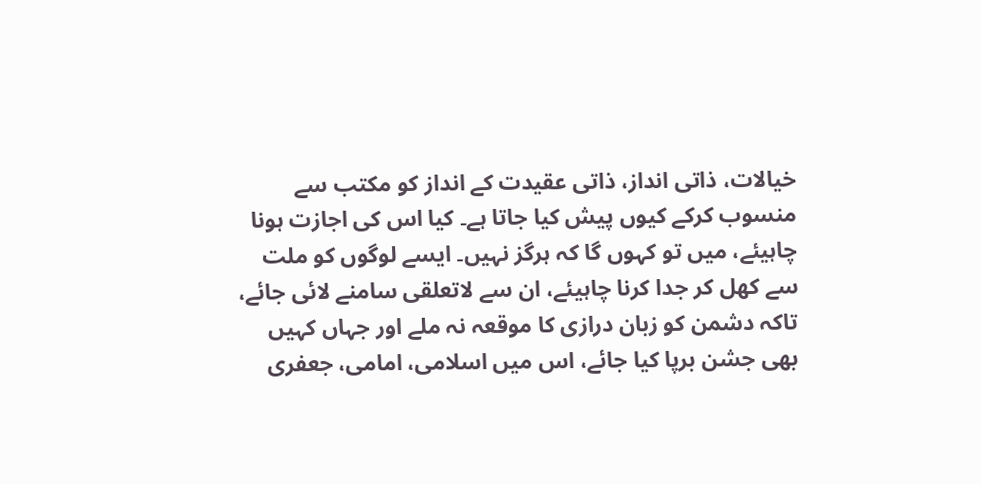خیالات، ذاتی انداز، ذاتی عقیدت کے انداز کو مکتب سے منسوب کرکے کیوں پیش کیا جاتا ہے۔ کیا اس کی اجازت ہونا چاہیئے، میں تو کہوں گا کہ ہرگز نہیں۔ ایسے لوگوں کو ملت سے کھل کر جدا کرنا چاہیئے، ان سے لاتعلقی سامنے لائی جائے، تاکہ دشمن کو زبان درازی کا موقعہ نہ ملے اور جہاں کہیں بھی جشن برپا کیا جائے، اس میں اسلامی، امامی، جعفری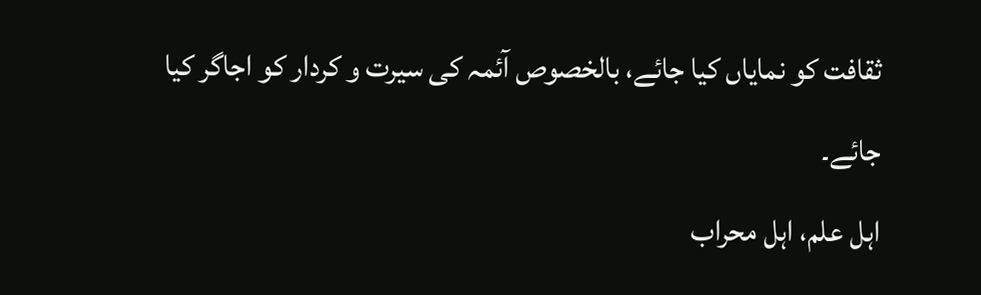ثقافت کو نمایاں کیا جائے، بالخصوص آئمہ کی سیرت و کردار کو اجاگر کیا جائے۔
اہل علم، اہل محراب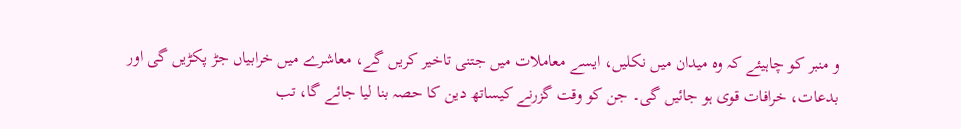و منبر کو چاہیئے کہ وہ میدان میں نکلیں، ایسے معاملات میں جتنی تاخیر کریں گے، معاشرے میں خرابیاں جڑ پکڑیں گی اور بدعات، خرافات قوی ہو جائیں گی۔ جن کو وقت گزرنے کیساتھ دین کا حصہ بنا لیا جائے گا، تب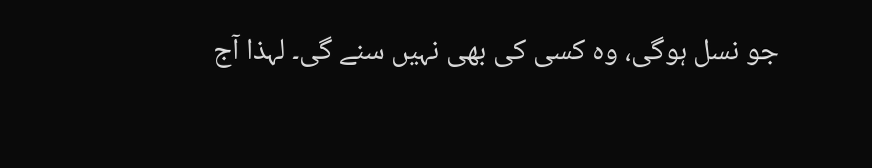جو نسل ہوگی، وہ کسی کی بھی نہیں سنے گی۔ لہذا آج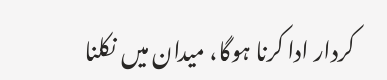کردار ادا کرنا ہوگا، میدان میں نکلنا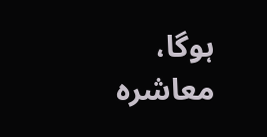ہوگا، معاشرہ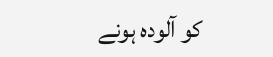کو آلودہ ہونے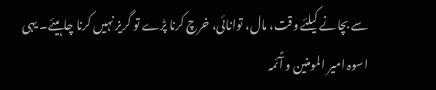سے بچانے کیلئے وقت، مال، توانائی، خرچ کرنا پڑے تو گریز نہیں کرنا چاہیئے۔ یہی اسوہ امیر المومنین و آؑئمہ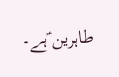طاہرین ؑہے۔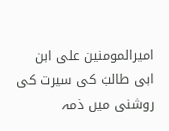امیرالمومنین علی ابن ابی طالبؑ کی سیرت کی روشنی میں ذمہ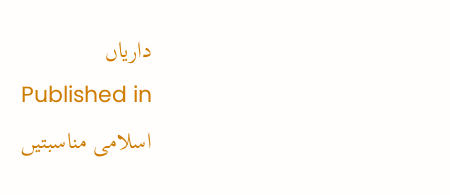داریاں
Published in
اسلامی مناسبتیں